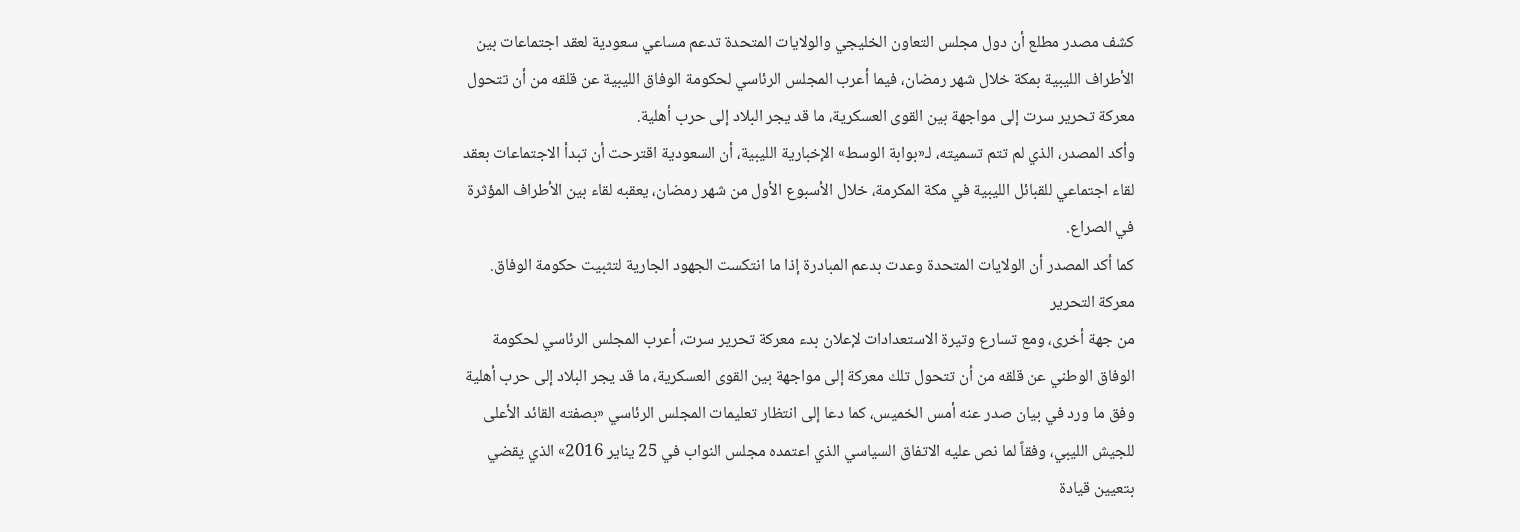كشف مصدر مطلع أن دول مجلس التعاون الخليجي والولايات المتحدة تدعم مساعي سعودية لعقد اجتماعات بين الأطراف الليبية بمكة خلال شهر رمضان، فيما أعرب المجلس الرئاسي لحكومة الوفاق الليبية عن قلقه من أن تتحول معركة تحرير سرت إلى مواجهة بين القوى العسكرية، ما قد يجر البلاد إلى حرب أهلية.
وأكد المصدر، الذي لم تتم تسميته، لـ«بوابة الوسط» الإخبارية الليبية، أن السعودية اقترحت أن تبدأ الاجتماعات بعقد لقاء اجتماعي للقبائل الليبية في مكة المكرمة، خلال الأسبوع الأول من شهر رمضان، يعقبه لقاء بين الأطراف المؤثرة في الصراع.
كما أكد المصدر أن الولايات المتحدة وعدت بدعم المبادرة إذا ما انتكست الجهود الجارية لتثبيت حكومة الوفاق.
معركة التحرير
من جهة أخرى، ومع تسارع وتيرة الاستعدادات لإعلان بدء معركة تحرير سرت، أعرب المجلس الرئاسي لحكومة الوفاق الوطني عن قلقه من أن تتحول تلك معركة إلى مواجهة بين القوى العسكرية، ما قد يجر البلاد إلى حرب أهلية وفق ما ورد في بيان صدر عنه أمس الخميس، كما دعا إلى انتظار تعليمات المجلس الرئاسي «بصفته القائد الأعلى للجيش الليبي، وفقاً لما نص عليه الاتفاق السياسي الذي اعتمده مجلس النواب في 25 يناير 2016» الذي يقضي بتعيين قيادة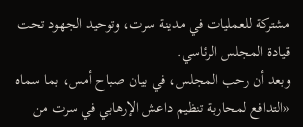مشتركة للعمليات في مدينة سرت، وتوحيد الجهود تحت قيادة المجلس الرئاسي.
وبعد أن رحب المجلس، في بيان صباح أمس، بما سماه «التدافع لمحاربة تنظيم داعش الإرهابي في سرت من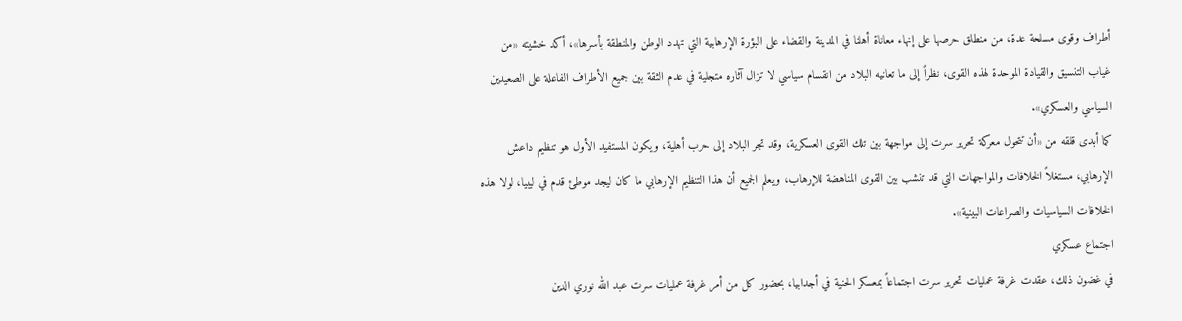أطراف وقوى مسلحة عدة، من منطلق حرصها على إنهاء معاناة أهلنا في المدينة والقضاء على البؤرة الإرهابية التي تهدد الوطن والمنطقة بأسرها»، أكد خشيته «من غياب التنسيق والقيادة الموحدة لهذه القوى، نظراً إلى ما تعانيه البلاد من انقسام سياسي لا تزال آثاره متجلية في عدم الثقة بين جميع الأطراف الفاعلة على الصعيدين السياسي والعسكري».
كما أبدى قلقه من «أن تتحول معركة تحرير سرت إلى مواجهة بين تلك القوى العسكرية، وقد تجر البلاد إلى حرب أهلية، ويكون المستفيد الأول هو تنظيم داعش الإرهابي، مستغلاً الخلافات والمواجهات التي قد تنشب بين القوى المناهضة للإرهاب، ويعلم الجميع أن هذا التنظيم الإرهابي ما كان ليجد موطئ قدم في ليبيا، لولا هذه الخلافات السياسيات والصراعات البينية».
اجتماع عسكري
في غضون ذلك، عقدت غرفة عمليات تحرير سرت اجتماعاً بمعسكر الحنية في أجدابيا، بحضور كل من أمر غرفة عمليات سرت عبد الله نوري الدين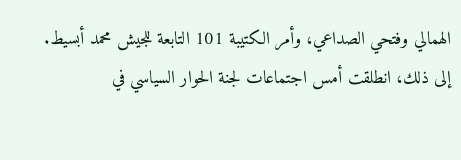الهمالي وفتحي الصداعي، وأمر الكتيبة 101 التابعة للجيش محمد أبسيط.
إلى ذلك، انطلقت أمس اجتماعات لجنة الحوار السياسي في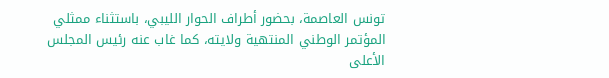تونس العاصمة، بحضور أطراف الحوار الليبي، باستثناء ممثلي المؤتمر الوطني المنتهية ولايته، كما غاب عنه رئيس المجلس الأعلى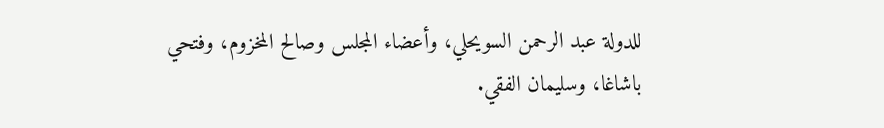للدولة عبد الرحمن السويحلي، وأعضاء المجلس وصالح المخزوم، وفتحي باشاغا، وسليمان الفقي.